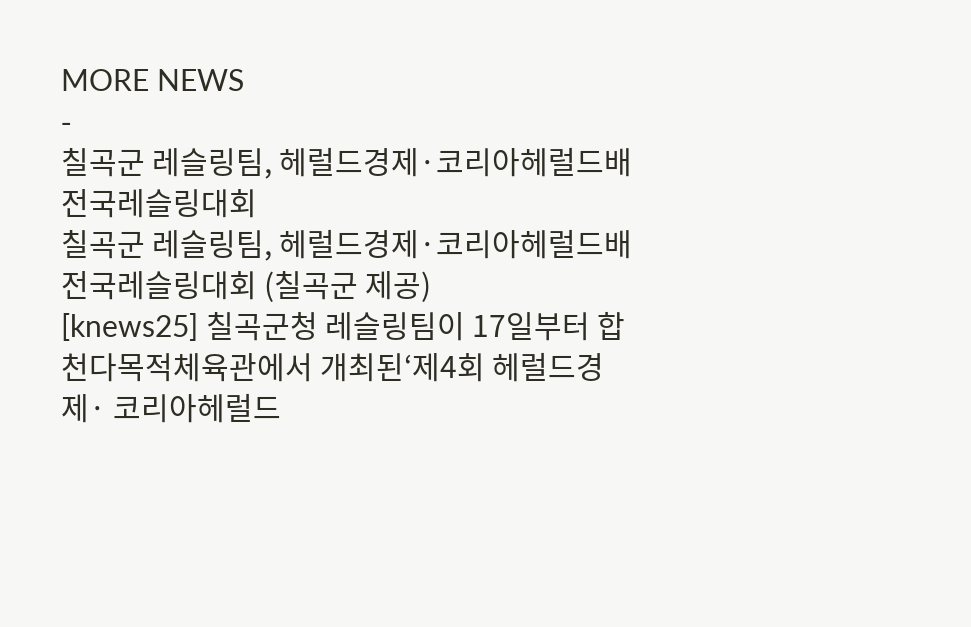MORE NEWS
-
칠곡군 레슬링팀, 헤럴드경제·코리아헤럴드배 전국레슬링대회
칠곡군 레슬링팀, 헤럴드경제·코리아헤럴드배 전국레슬링대회 (칠곡군 제공)
[knews25] 칠곡군청 레슬링팀이 17일부터 합천다목적체육관에서 개최된‘제4회 헤럴드경제· 코리아헤럴드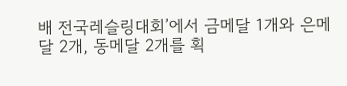배 전국레슬링대회’에서 금메달 1개와 은메달 2개, 동메달 2개를 획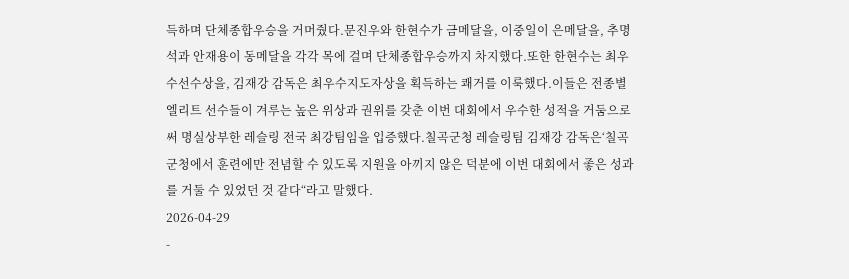득하며 단체종합우승을 거머줬다.문진우와 한현수가 금메달을, 이중일이 은메달을, 추명석과 안재용이 동메달을 각각 목에 걸며 단체종합우승까지 차지했다.또한 한현수는 최우수선수상을, 김재강 감독은 최우수지도자상을 획득하는 쾌거를 이룩했다.이들은 전종별 엘리트 선수들이 겨루는 높은 위상과 권위를 갖춘 이번 대회에서 우수한 성적을 거둠으로써 명실상부한 레슬링 전국 최강팀임을 입증했다.칠곡군청 레슬링팀 김재강 감독은‘칠곡군청에서 훈련에만 전념할 수 있도록 지원을 아끼지 않은 덕분에 이번 대회에서 좋은 성과를 거둘 수 있었던 것 같다“라고 말했다.
2026-04-29
-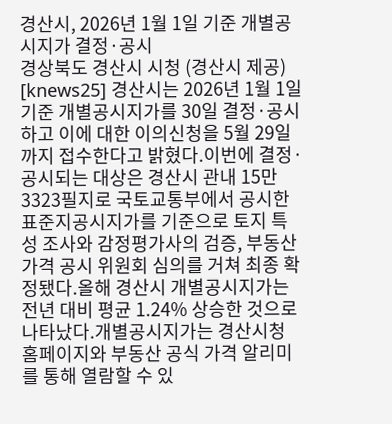경산시, 2026년 1월 1일 기준 개별공시지가 결정·공시
경상북도 경산시 시청 (경산시 제공)
[knews25] 경산시는 2026년 1월 1일 기준 개별공시지가를 30일 결정·공시하고 이에 대한 이의신청을 5월 29일까지 접수한다고 밝혔다.이번에 결정·공시되는 대상은 경산시 관내 15만3323필지로 국토교통부에서 공시한 표준지공시지가를 기준으로 토지 특성 조사와 감정평가사의 검증, 부동산 가격 공시 위원회 심의를 거쳐 최종 확정됐다.올해 경산시 개별공시지가는 전년 대비 평균 1.24% 상승한 것으로 나타났다.개별공시지가는 경산시청 홈페이지와 부동산 공식 가격 알리미를 통해 열람할 수 있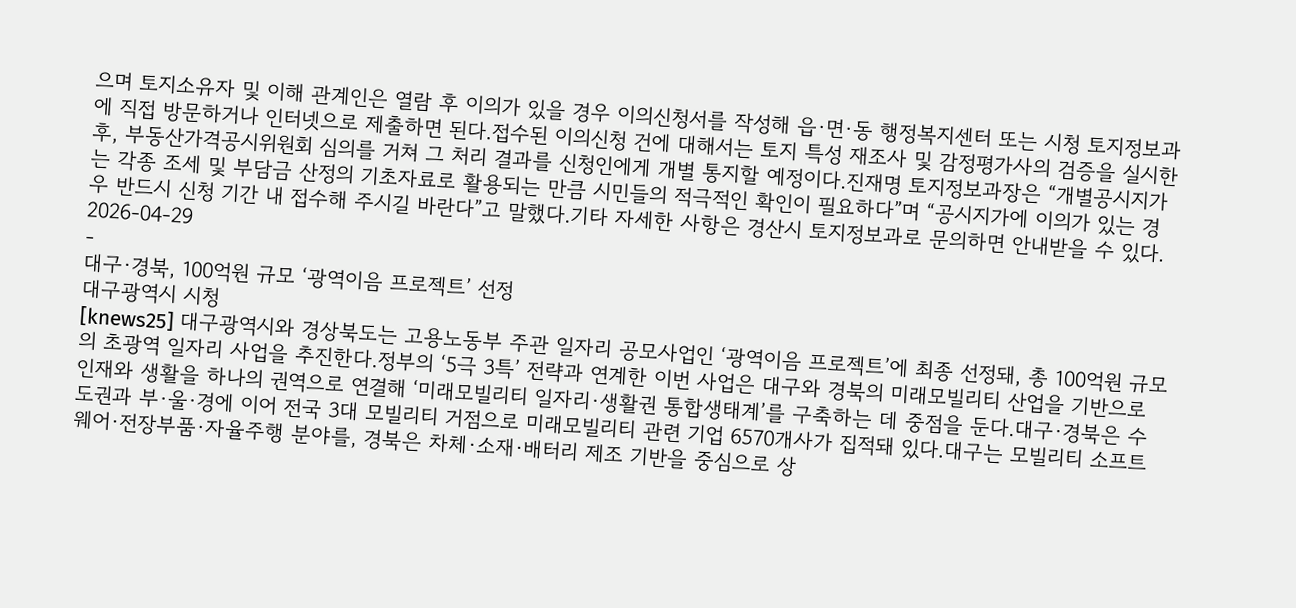으며 토지소유자 및 이해 관계인은 열람 후 이의가 있을 경우 이의신청서를 작성해 읍·면·동 행정복지센터 또는 시청 토지정보과에 직접 방문하거나 인터넷으로 제출하면 된다.접수된 이의신청 건에 대해서는 토지 특성 재조사 및 감정평가사의 검증을 실시한 후, 부동산가격공시위원회 심의를 거쳐 그 처리 결과를 신청인에게 개별 통지할 예정이다.진재명 토지정보과장은 “개별공시지가는 각종 조세 및 부담금 산정의 기초자료로 활용되는 만큼 시민들의 적극적인 확인이 필요하다”며 “공시지가에 이의가 있는 경우 반드시 신청 기간 내 접수해 주시길 바란다”고 말했다.기타 자세한 사항은 경산시 토지정보과로 문의하면 안내받을 수 있다.
2026-04-29
-
대구·경북, 100억원 규모 ‘광역이음 프로젝트’ 선정
대구광역시 시청
[knews25] 대구광역시와 경상북도는 고용노동부 주관 일자리 공모사업인 ‘광역이음 프로젝트’에 최종 선정돼, 총 100억원 규모의 초광역 일자리 사업을 추진한다.정부의 ‘5극 3특’ 전략과 연계한 이번 사업은 대구와 경북의 미래모빌리티 산업을 기반으로 인재와 생활을 하나의 권역으로 연결해 ‘미래모빌리티 일자리·생활권 통합생태계’를 구축하는 데 중점을 둔다.대구·경북은 수도권과 부·울·경에 이어 전국 3대 모빌리티 거점으로 미래모빌리티 관련 기업 6570개사가 집적돼 있다.대구는 모빌리티 소프트웨어·전장부품·자율주행 분야를, 경북은 차체·소재·배터리 제조 기반을 중심으로 상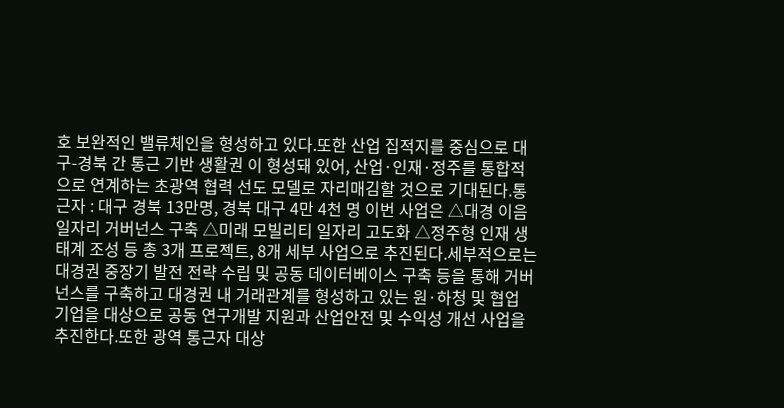호 보완적인 밸류체인을 형성하고 있다.또한 산업 집적지를 중심으로 대구-경북 간 통근 기반 생활권 이 형성돼 있어, 산업·인재·정주를 통합적으로 연계하는 초광역 협력 선도 모델로 자리매김할 것으로 기대된다.통근자 : 대구 경북 13만명, 경북 대구 4만 4천 명 이번 사업은 △대경 이음 일자리 거버넌스 구축 △미래 모빌리티 일자리 고도화 △정주형 인재 생태계 조성 등 총 3개 프로젝트, 8개 세부 사업으로 추진된다.세부적으로는 대경권 중장기 발전 전략 수립 및 공동 데이터베이스 구축 등을 통해 거버넌스를 구축하고 대경권 내 거래관계를 형성하고 있는 원·하청 및 협업 기업을 대상으로 공동 연구개발 지원과 산업안전 및 수익성 개선 사업을 추진한다.또한 광역 통근자 대상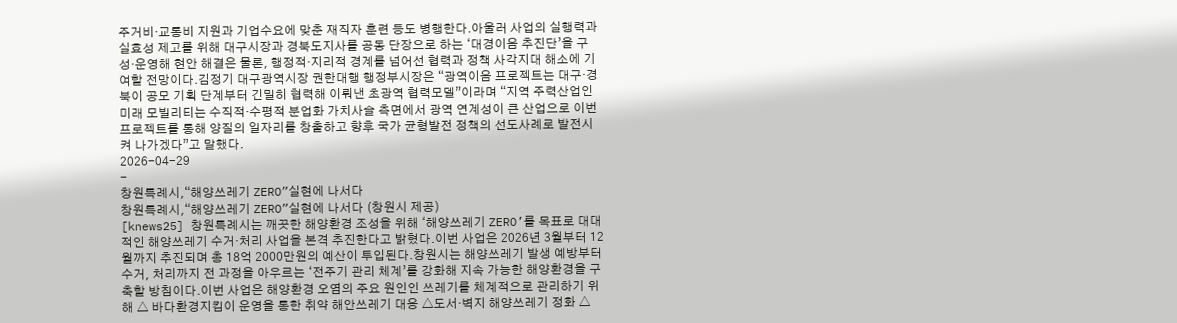주거비·교통비 지원과 기업수요에 맞춘 재직자 훈련 등도 병행한다.아울러 사업의 실행력과 실효성 제고를 위해 대구시장과 경북도지사를 공동 단장으로 하는 ‘대경이음 추진단’을 구성·운영해 현안 해결은 물론, 행정적·지리적 경계를 넘어선 협력과 정책 사각지대 해소에 기여할 전망이다.김정기 대구광역시장 권한대행 행정부시장은 “광역이음 프로젝트는 대구·경북이 공모 기획 단계부터 긴밀히 협력해 이뤄낸 초광역 협력모델”이라며 “지역 주력산업인 미래 모빌리티는 수직적·수평적 분업화 가치사슬 측면에서 광역 연계성이 큰 산업으로 이번 프로젝트를 통해 양질의 일자리를 창출하고 향후 국가 균형발전 정책의 선도사례로 발전시켜 나가겠다”고 말했다.
2026-04-29
-
창원특례시,“해양쓰레기 ZERO”실현에 나서다
창원특례시,“해양쓰레기 ZERO”실현에 나서다 (창원시 제공)
[knews25] 창원특례시는 깨끗한 해양환경 조성을 위해 ‘해양쓰레기 ZERO’를 목표로 대대적인 해양쓰레기 수거·처리 사업을 본격 추진한다고 밝혔다.이번 사업은 2026년 3월부터 12월까지 추진되며 총 18억 2000만원의 예산이 투입된다.창원시는 해양쓰레기 발생 예방부터 수거, 처리까지 전 과정을 아우르는 ‘전주기 관리 체계’를 강화해 지속 가능한 해양환경을 구축할 방침이다.이번 사업은 해양환경 오염의 주요 원인인 쓰레기를 체계적으로 관리하기 위해 △ 바다환경지킴이 운영을 통한 취약 해안쓰레기 대응 △도서·벽지 해양쓰레기 정화 △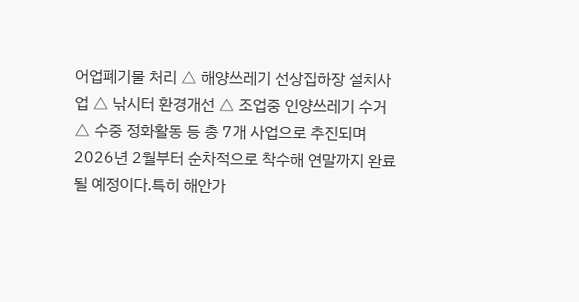어업폐기물 처리 △ 해양쓰레기 선상집하장 설치사업 △ 낚시터 환경개선 △ 조업중 인양쓰레기 수거 △ 수중 정화활동 등 총 7개 사업으로 추진되며 2026년 2월부터 순차적으로 착수해 연말까지 완료될 예정이다.특히 해안가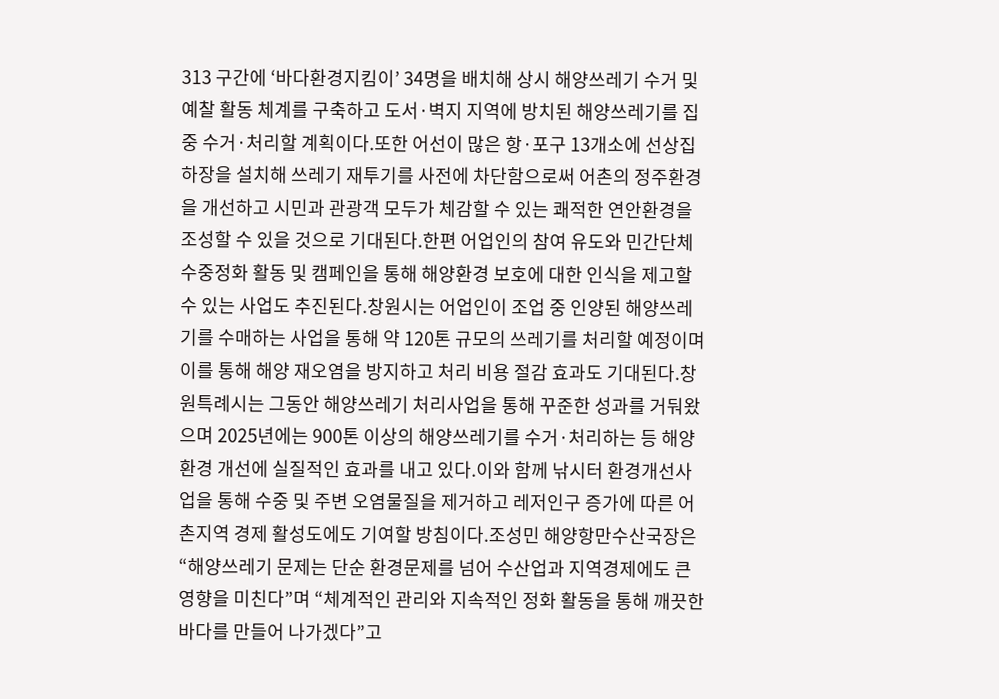313 구간에 ‘바다환경지킴이’ 34명을 배치해 상시 해양쓰레기 수거 및 예찰 활동 체계를 구축하고 도서·벽지 지역에 방치된 해양쓰레기를 집중 수거·처리할 계획이다.또한 어선이 많은 항·포구 13개소에 선상집하장을 설치해 쓰레기 재투기를 사전에 차단함으로써 어촌의 정주환경을 개선하고 시민과 관광객 모두가 체감할 수 있는 쾌적한 연안환경을 조성할 수 있을 것으로 기대된다.한편 어업인의 참여 유도와 민간단체 수중정화 활동 및 캠페인을 통해 해양환경 보호에 대한 인식을 제고할 수 있는 사업도 추진된다.창원시는 어업인이 조업 중 인양된 해양쓰레기를 수매하는 사업을 통해 약 120톤 규모의 쓰레기를 처리할 예정이며 이를 통해 해양 재오염을 방지하고 처리 비용 절감 효과도 기대된다.창원특례시는 그동안 해양쓰레기 처리사업을 통해 꾸준한 성과를 거둬왔으며 2025년에는 900톤 이상의 해양쓰레기를 수거·처리하는 등 해양환경 개선에 실질적인 효과를 내고 있다.이와 함께 낚시터 환경개선사업을 통해 수중 및 주변 오염물질을 제거하고 레저인구 증가에 따른 어촌지역 경제 활성도에도 기여할 방침이다.조성민 해양항만수산국장은 “해양쓰레기 문제는 단순 환경문제를 넘어 수산업과 지역경제에도 큰 영향을 미친다”며 “체계적인 관리와 지속적인 정화 활동을 통해 깨끗한 바다를 만들어 나가겠다”고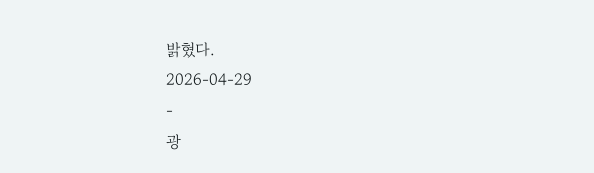밝혔다.
2026-04-29
-
광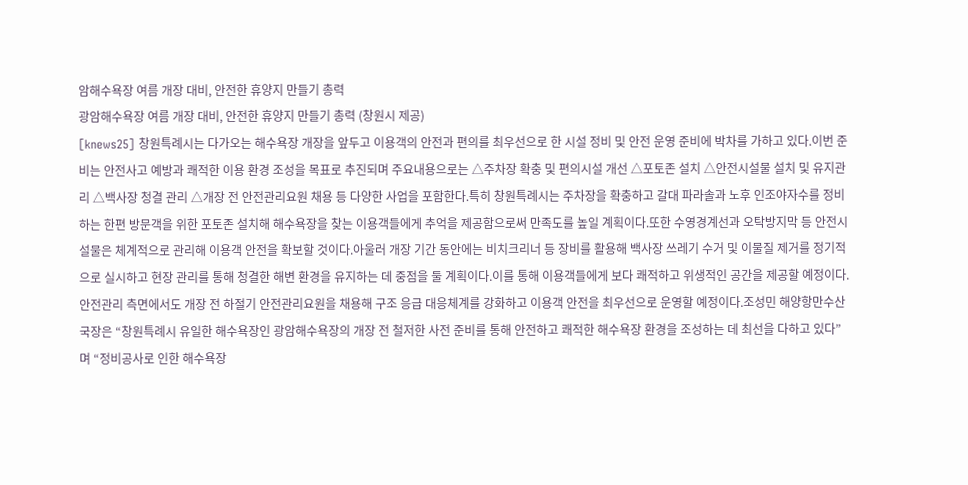암해수욕장 여름 개장 대비, 안전한 휴양지 만들기 총력
광암해수욕장 여름 개장 대비, 안전한 휴양지 만들기 총력 (창원시 제공)
[knews25] 창원특례시는 다가오는 해수욕장 개장을 앞두고 이용객의 안전과 편의를 최우선으로 한 시설 정비 및 안전 운영 준비에 박차를 가하고 있다.이번 준비는 안전사고 예방과 쾌적한 이용 환경 조성을 목표로 추진되며 주요내용으로는 △주차장 확충 및 편의시설 개선 △포토존 설치 △안전시설물 설치 및 유지관리 △백사장 청결 관리 △개장 전 안전관리요원 채용 등 다양한 사업을 포함한다.특히 창원특례시는 주차장을 확충하고 갈대 파라솔과 노후 인조야자수를 정비하는 한편 방문객을 위한 포토존 설치해 해수욕장을 찾는 이용객들에게 추억을 제공함으로써 만족도를 높일 계획이다.또한 수영경계선과 오탁방지막 등 안전시설물은 체계적으로 관리해 이용객 안전을 확보할 것이다.아울러 개장 기간 동안에는 비치크리너 등 장비를 활용해 백사장 쓰레기 수거 및 이물질 제거를 정기적으로 실시하고 현장 관리를 통해 청결한 해변 환경을 유지하는 데 중점을 둘 계획이다.이를 통해 이용객들에게 보다 쾌적하고 위생적인 공간을 제공할 예정이다.안전관리 측면에서도 개장 전 하절기 안전관리요원을 채용해 구조 응급 대응체계를 강화하고 이용객 안전을 최우선으로 운영할 예정이다.조성민 해양항만수산국장은 “창원특례시 유일한 해수욕장인 광암해수욕장의 개장 전 철저한 사전 준비를 통해 안전하고 쾌적한 해수욕장 환경을 조성하는 데 최선을 다하고 있다”며 “정비공사로 인한 해수욕장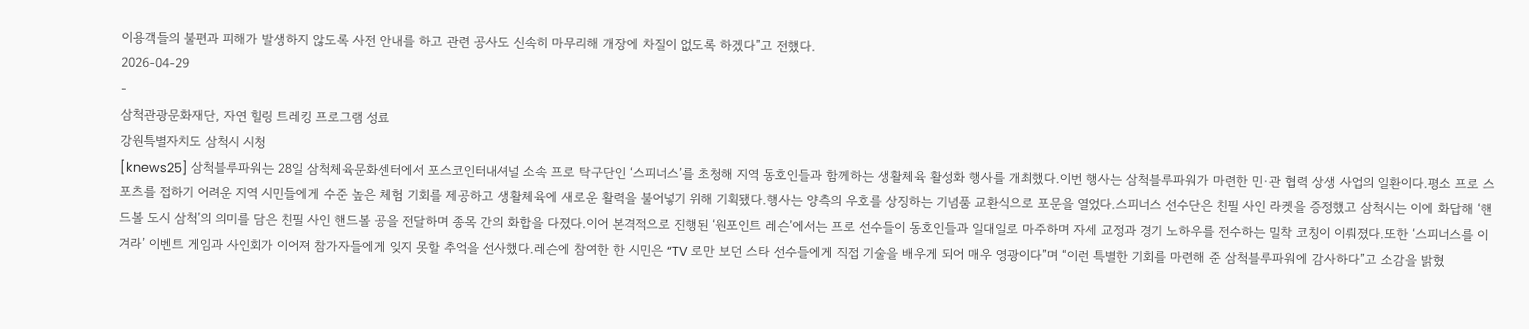이용객들의 불편과 피해가 발생하지 않도록 사전 안내를 하고 관련 공사도 신속히 마무리해 개장에 차질이 없도록 하겠다”고 전했다.
2026-04-29
-
삼척관광문화재단, 자연 힐링 트레킹 프로그램 성료
강원특별자치도 삼척시 시청
[knews25] 삼척블루파워는 28일 삼척체육문화센터에서 포스코인터내셔널 소속 프로 탁구단인 ‘스피너스’를 초청해 지역 동호인들과 함께하는 생활체육 활성화 행사를 개최했다.이번 행사는 삼척블루파워가 마련한 민·관 협력 상생 사업의 일환이다.평소 프로 스포츠를 접하기 어려운 지역 시민들에게 수준 높은 체험 기회를 제공하고 생활체육에 새로운 활력을 불어넣기 위해 기획됐다.행사는 양측의 우호를 상징하는 기념품 교환식으로 포문을 열었다.스피너스 선수단은 친필 사인 라켓을 증정했고 삼척시는 이에 화답해 ‘핸드볼 도시 삼척’의 의미를 담은 친필 사인 핸드볼 공을 전달하며 종목 간의 화합을 다졌다.이어 본격적으로 진행된 ‘원포인트 레슨’에서는 프로 선수들이 동호인들과 일대일로 마주하며 자세 교정과 경기 노하우를 전수하는 밀착 코칭이 이뤄졌다.또한 ‘스피너스를 이겨라’ 이벤트 게임과 사인회가 이어져 참가자들에게 잊지 못할 추억을 선사했다.레슨에 참여한 한 시민은 “TV 로만 보던 스타 선수들에게 직접 기술을 배우게 되어 매우 영광이다”며 “이런 특별한 기회를 마련해 준 삼척블루파워에 감사하다”고 소감을 밝혔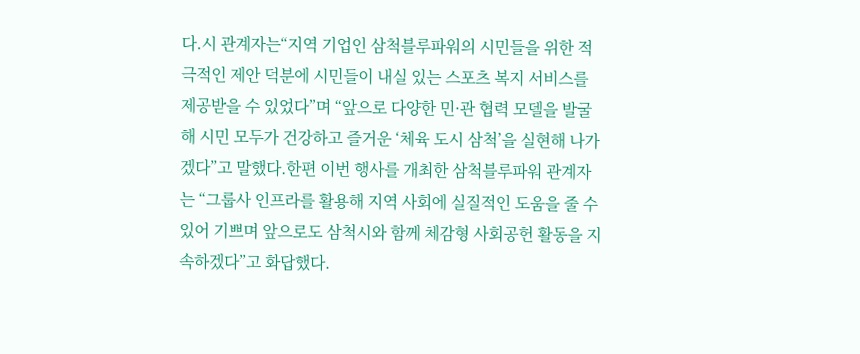다.시 관계자는“지역 기업인 삼척블루파워의 시민들을 위한 적극적인 제안 덕분에 시민들이 내실 있는 스포츠 복지 서비스를 제공받을 수 있었다”며 “앞으로 다양한 민·관 협력 모델을 발굴해 시민 모두가 건강하고 즐거운 ‘체육 도시 삼척’을 실현해 나가겠다”고 말했다.한편 이번 행사를 개최한 삼척블루파워 관계자는 “그룹사 인프라를 활용해 지역 사회에 실질적인 도움을 줄 수 있어 기쁘며 앞으로도 삼척시와 함께 체감형 사회공헌 활동을 지속하겠다”고 화답했다.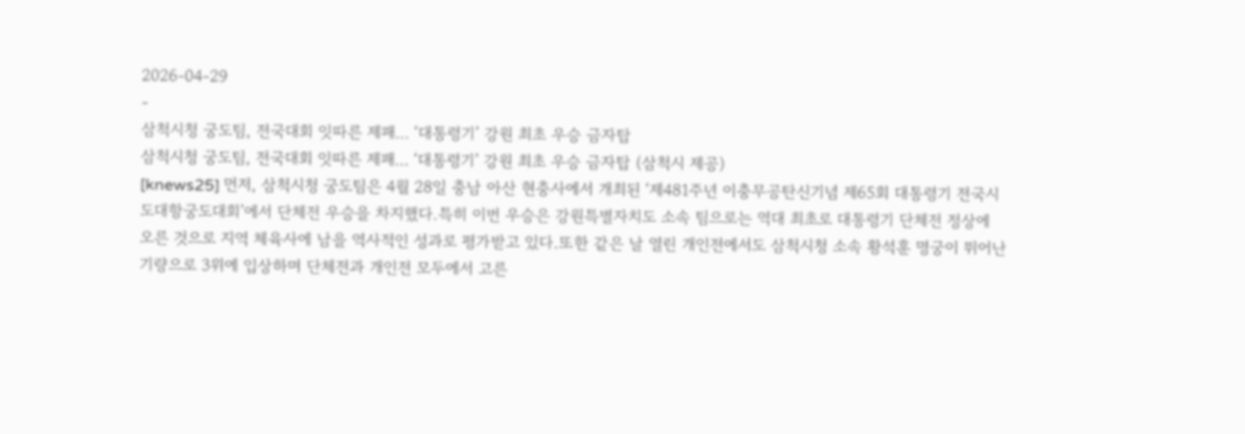2026-04-29
-
삼척시청 궁도팀, 전국대회 잇따른 제패… ‘대통령기’ 강원 최초 우승 금자탑
삼척시청 궁도팀, 전국대회 잇따른 제패… ‘대통령기’ 강원 최초 우승 금자탑 (삼척시 제공)
[knews25] 먼저, 삼척시청 궁도팀은 4월 28일 충남 아산 현충사에서 개최된 ‘제481주년 이충무공탄신기념 제65회 대통령기 전국시도대항궁도대회’에서 단체전 우승을 차지했다.특히 이번 우승은 강원특별자치도 소속 팀으로는 역대 최초로 대통령기 단체전 정상에 오른 것으로 지역 체육사에 남을 역사적인 성과로 평가받고 있다.또한 같은 날 열린 개인전에서도 삼척시청 소속 황석훈 명궁이 뛰어난 기량으로 3위에 입상하며 단체전과 개인전 모두에서 고른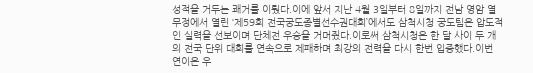성적을 거두는 쾌거를 이뤘다.이에 앞서 지난 4월 3일부터 8일까지 전남 영암 열무정에서 열린 ‘제59회 전국궁도종별선수권대회’에서도 삼척시청 궁도팀은 압도적인 실력을 선보이며 단체전 우승을 거머줬다.이로써 삼척시청은 한 달 사이 두 개의 전국 단위 대회를 연속으로 제패하며 최강의 전력을 다시 한번 입증했다.이번 연이은 우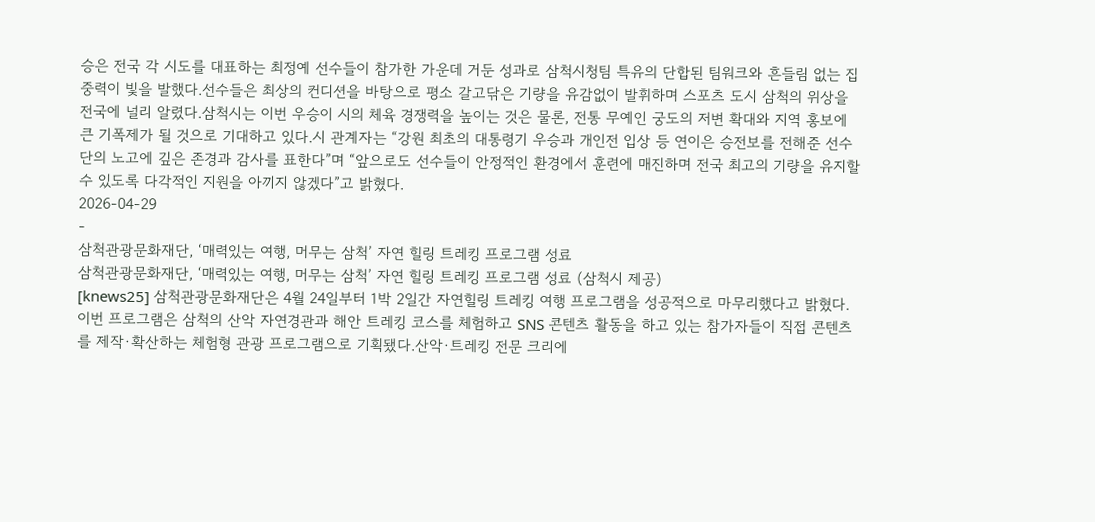승은 전국 각 시도를 대표하는 최정예 선수들이 참가한 가운데 거둔 성과로 삼척시청팀 특유의 단합된 팀워크와 흔들림 없는 집중력이 빛을 발했다.선수들은 최상의 컨디션을 바탕으로 평소 갈고닦은 기량을 유감없이 발휘하며 스포츠 도시 삼척의 위상을 전국에 널리 알렸다.삼척시는 이번 우승이 시의 체육 경쟁력을 높이는 것은 물론, 전통 무예인 궁도의 저변 확대와 지역 홍보에 큰 기폭제가 될 것으로 기대하고 있다.시 관계자는 “강원 최초의 대통령기 우승과 개인전 입상 등 연이은 승전보를 전해준 선수단의 노고에 깊은 존경과 감사를 표한다”며 “앞으로도 선수들이 안정적인 환경에서 훈련에 매진하며 전국 최고의 기량을 유지할 수 있도록 다각적인 지원을 아끼지 않겠다”고 밝혔다.
2026-04-29
-
삼척관광문화재단, ‘매력있는 여행, 머무는 삼척’ 자연 힐링 트레킹 프로그램 성료
삼척관광문화재단, ‘매력있는 여행, 머무는 삼척’ 자연 힐링 트레킹 프로그램 성료 (삼척시 제공)
[knews25] 삼척관광문화재단은 4월 24일부터 1박 2일간 자연힐링 트레킹 여행 프로그램을 성공적으로 마무리했다고 밝혔다.이번 프로그램은 삼척의 산악 자연경관과 해안 트레킹 코스를 체험하고 SNS 콘텐츠 활동을 하고 있는 참가자들이 직접 콘텐츠를 제작·확산하는 체험형 관광 프로그램으로 기획됐다.산악·트레킹 전문 크리에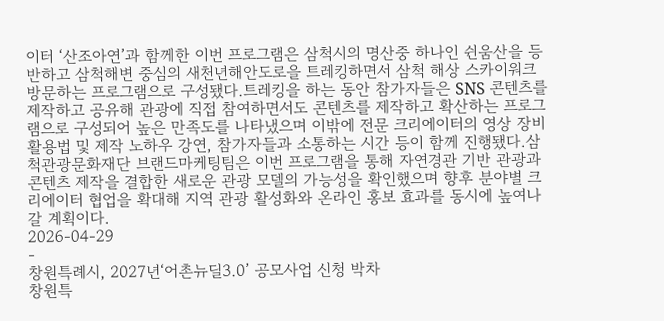이터 ‘산조아연’과 함께한 이번 프로그램은 삼척시의 명산중 하나인 쉰움산을 등반하고 삼척해변 중심의 새천년해안도로을 트레킹하면서 삼척 해상 스카이워크 방문하는 프로그램으로 구성됐다.트레킹을 하는 동안 참가자들은 SNS 콘텐츠를 제작하고 공유해 관광에 직접 참여하면서도 콘텐츠를 제작하고 확산하는 프로그램으로 구성되어 높은 만족도를 나타냈으며 이밖에 전문 크리에이터의 영상 장비 활용법 및 제작 노하우 강연, 참가자들과 소통하는 시간 등이 함께 진행됐다.삼척관광문화재단 브랜드마케팅팀은 이번 프로그램을 통해 자연경관 기반 관광과 콘텐츠 제작을 결합한 새로운 관광 모델의 가능성을 확인했으며 향후 분야별 크리에이터 협업을 확대해 지역 관광 활성화와 온라인 홍보 효과를 동시에 높여나갈 계획이다.
2026-04-29
-
창원특례시, 2027년‘어촌뉴딜3.0’ 공모사업 신청 박차
창원특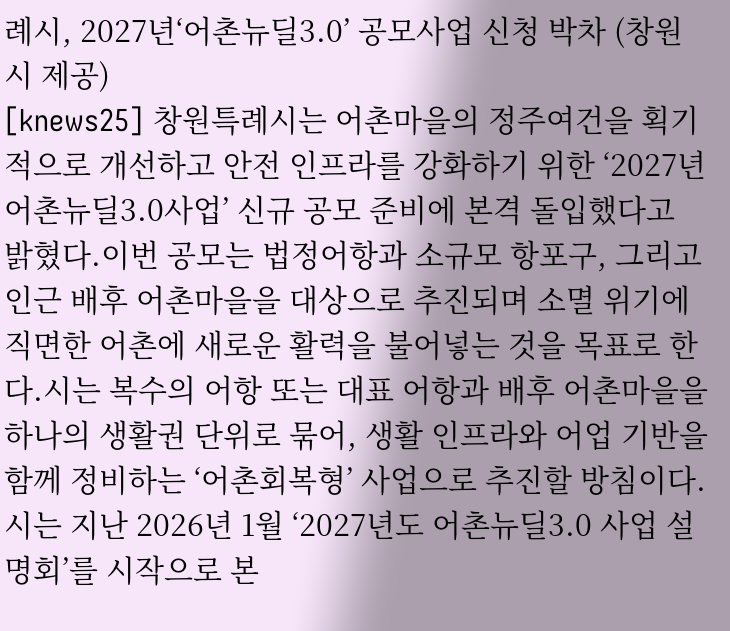례시, 2027년‘어촌뉴딜3.0’ 공모사업 신청 박차 (창원시 제공)
[knews25] 창원특례시는 어촌마을의 정주여건을 획기적으로 개선하고 안전 인프라를 강화하기 위한 ‘2027년 어촌뉴딜3.0사업’ 신규 공모 준비에 본격 돌입했다고 밝혔다.이번 공모는 법정어항과 소규모 항포구, 그리고 인근 배후 어촌마을을 대상으로 추진되며 소멸 위기에 직면한 어촌에 새로운 활력을 불어넣는 것을 목표로 한다.시는 복수의 어항 또는 대표 어항과 배후 어촌마을을 하나의 생활권 단위로 묶어, 생활 인프라와 어업 기반을 함께 정비하는 ‘어촌회복형’ 사업으로 추진할 방침이다.시는 지난 2026년 1월 ‘2027년도 어촌뉴딜3.0 사업 설명회’를 시작으로 본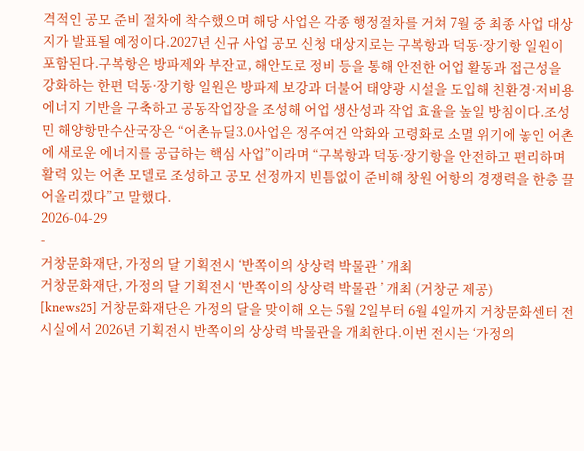격적인 공모 준비 절차에 착수했으며 해당 사업은 각종 행정절차를 거쳐 7월 중 최종 사업 대상지가 발표될 예정이다.2027년 신규 사업 공모 신청 대상지로는 구복항과 덕동·장기항 일원이 포함된다.구복항은 방파제와 부잔교, 해안도로 정비 등을 통해 안전한 어업 활동과 접근성을 강화하는 한편 덕동·장기항 일원은 방파제 보강과 더불어 태양광 시설을 도입해 친환경·저비용 에너지 기반을 구축하고 공동작업장을 조성해 어업 생산성과 작업 효율을 높일 방침이다.조성민 해양항만수산국장은 “어촌뉴딜3.0사업은 정주여건 악화와 고령화로 소멸 위기에 놓인 어촌에 새로운 에너지를 공급하는 핵심 사업”이라며 “구복항과 덕동·장기항을 안전하고 편리하며 활력 있는 어촌 모델로 조성하고 공모 선정까지 빈틈없이 준비해 창원 어항의 경쟁력을 한층 끌어올리겠다”고 말했다.
2026-04-29
-
거창문화재단, 가정의 달 기획전시 ‘반쪽이의 상상력 박물관 ’ 개최
거창문화재단, 가정의 달 기획전시 ‘반쪽이의 상상력 박물관 ’ 개최 (거창군 제공)
[knews25] 거창문화재단은 가정의 달을 맞이해 오는 5월 2일부터 6월 4일까지 거창문화센터 전시실에서 2026년 기획전시 반쪽이의 상상력 박물관을 개최한다.이번 전시는 ‘가정의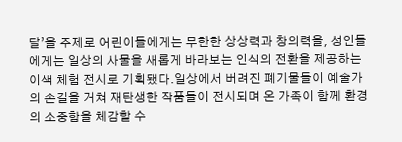달’을 주제로 어린이들에게는 무한한 상상력과 창의력을, 성인들에게는 일상의 사물을 새롭게 바라보는 인식의 전환을 제공하는 이색 체험 전시로 기획됐다.일상에서 버려진 폐기물들이 예술가의 손길을 거쳐 재탄생한 작품들이 전시되며 온 가족이 함께 환경의 소중함을 체감할 수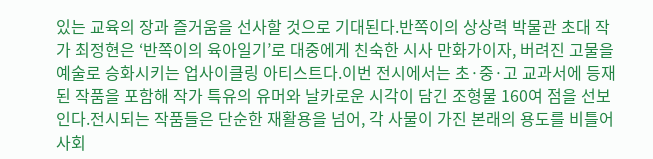있는 교육의 장과 즐거움을 선사할 것으로 기대된다.반쪽이의 상상력 박물관 초대 작가 최정현은 ‘반쪽이의 육아일기’로 대중에게 친숙한 시사 만화가이자, 버려진 고물을 예술로 승화시키는 업사이클링 아티스트다.이번 전시에서는 초·중·고 교과서에 등재된 작품을 포함해 작가 특유의 유머와 날카로운 시각이 담긴 조형물 160여 점을 선보인다.전시되는 작품들은 단순한 재활용을 넘어, 각 사물이 가진 본래의 용도를 비틀어 사회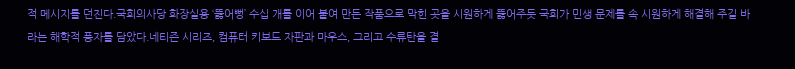적 메시지를 던진다.국회의사당 화장실용 ‘뚫어뻥’ 수십 개를 이어 붙여 만든 작품으로 막힌 곳을 시원하게 뚫어주듯 국회가 민생 문제를 속 시원하게 해결해 주길 바라는 해학적 풍자를 담았다.네티즌 시리즈, 컴퓨터 키보드 자판과 마우스, 그리고 수류탄을 결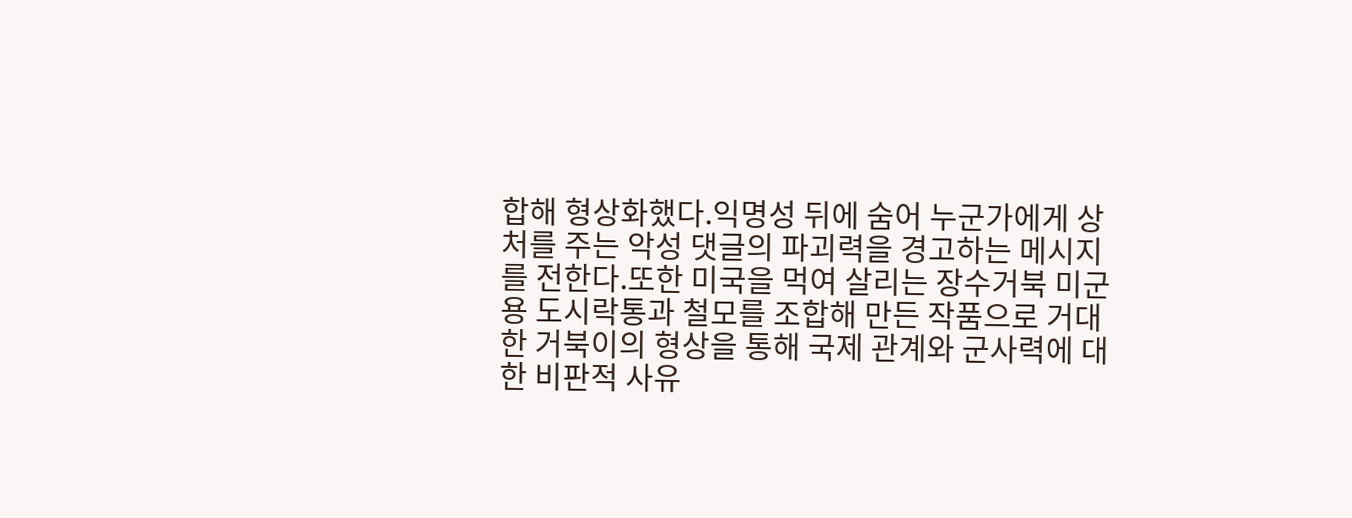합해 형상화했다.익명성 뒤에 숨어 누군가에게 상처를 주는 악성 댓글의 파괴력을 경고하는 메시지를 전한다.또한 미국을 먹여 살리는 장수거북 미군용 도시락통과 철모를 조합해 만든 작품으로 거대한 거북이의 형상을 통해 국제 관계와 군사력에 대한 비판적 사유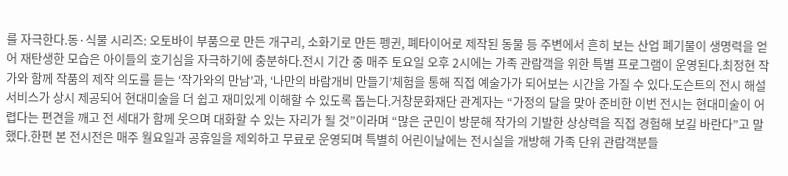를 자극한다.동·식물 시리즈: 오토바이 부품으로 만든 개구리, 소화기로 만든 펭귄, 폐타이어로 제작된 동물 등 주변에서 흔히 보는 산업 폐기물이 생명력을 얻어 재탄생한 모습은 아이들의 호기심을 자극하기에 충분하다.전시 기간 중 매주 토요일 오후 2시에는 가족 관람객을 위한 특별 프로그램이 운영된다.최정현 작가와 함께 작품의 제작 의도를 듣는 ‘작가와의 만남’과, ‘나만의 바람개비 만들기’체험을 통해 직접 예술가가 되어보는 시간을 가질 수 있다.도슨트의 전시 해설 서비스가 상시 제공되어 현대미술을 더 쉽고 재미있게 이해할 수 있도록 돕는다.거창문화재단 관계자는 “가정의 달을 맞아 준비한 이번 전시는 현대미술이 어렵다는 편견을 깨고 전 세대가 함께 웃으며 대화할 수 있는 자리가 될 것”이라며 “많은 군민이 방문해 작가의 기발한 상상력을 직접 경험해 보길 바란다”고 말했다.한편 본 전시전은 매주 월요일과 공휴일을 제외하고 무료로 운영되며 특별히 어린이날에는 전시실을 개방해 가족 단위 관람객분들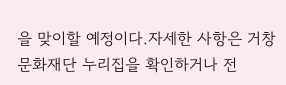을 맞이할 예정이다.자세한 사항은 거창문화재단 누리집을 확인하거나 전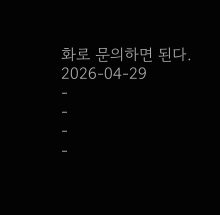화로 문의하면 된다.
2026-04-29
-
-
-
-